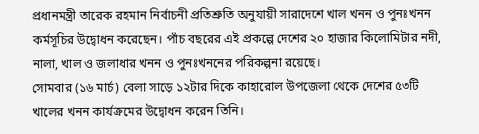প্রধানমন্ত্রী তারেক রহমান নির্বাচনী প্রতিশ্রুতি অনুযায়ী সারাদেশে খাল খনন ও পুনঃখনন কর্মসূচির উদ্বোধন করেছেন। পাঁচ বছরের এই প্রকল্পে দেশের ২০ হাজার কিলোমিটার নদী, নালা, খাল ও জলাধার খনন ও পুনঃখননের পরিকল্পনা রয়েছে।
সোমবার (১৬ মার্চ) বেলা সাড়ে ১২টার দিকে কাহারোল উপজেলা থেকে দেশের ৫৩টি খালের খনন কার্যক্রমের উদ্বোধন করেন তিনি।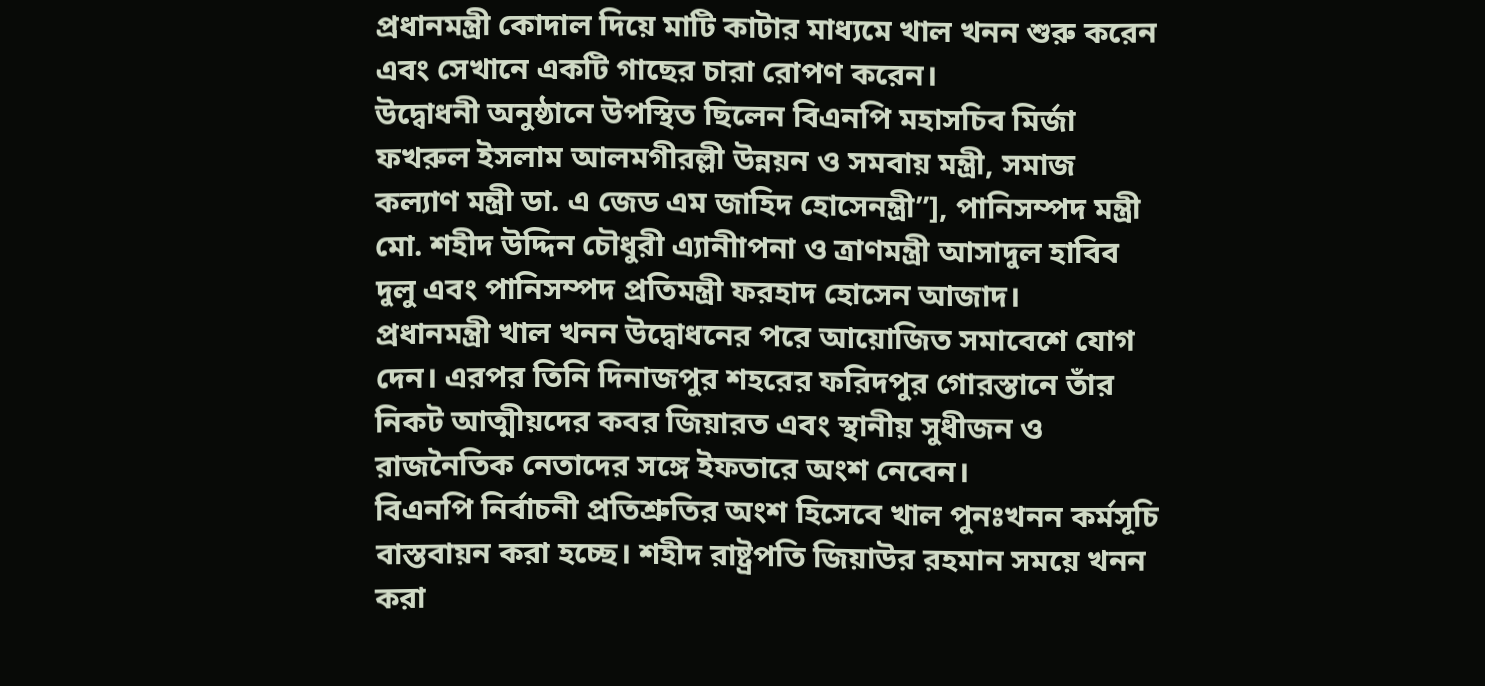প্রধানমন্ত্রী কোদাল দিয়ে মাটি কাটার মাধ্যমে খাল খনন শুরু করেন এবং সেখানে একটি গাছের চারা রোপণ করেন।
উদ্বোধনী অনুষ্ঠানে উপস্থিত ছিলেন বিএনপি মহাসচিব মির্জা ফখরুল ইসলাম আলমগীরল্লী উন্নয়ন ও সমবায় মন্ত্রী, সমাজ কল্যাণ মন্ত্রী ডা. এ জেড এম জাহিদ হোসেনন্ত্রী”], পানিসম্পদ মন্ত্রী মো. শহীদ উদ্দিন চৌধুরী এ্যানীাপনা ও ত্রাণমন্ত্রী আসাদুল হাবিব দুলু এবং পানিসম্পদ প্রতিমন্ত্রী ফরহাদ হোসেন আজাদ।
প্রধানমন্ত্রী খাল খনন উদ্বোধনের পরে আয়োজিত সমাবেশে যোগ দেন। এরপর তিনি দিনাজপুর শহরের ফরিদপুর গোরস্তানে তাঁর নিকট আত্মীয়দের কবর জিয়ারত এবং স্থানীয় সুধীজন ও রাজনৈতিক নেতাদের সঙ্গে ইফতারে অংশ নেবেন।
বিএনপি নির্বাচনী প্রতিশ্রুতির অংশ হিসেবে খাল পুনঃখনন কর্মসূচি বাস্তবায়ন করা হচ্ছে। শহীদ রাষ্ট্রপতি জিয়াউর রহমান সময়ে খনন করা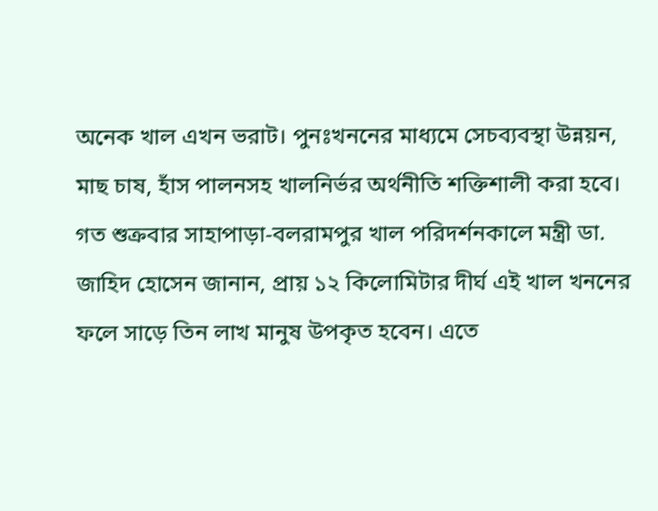অনেক খাল এখন ভরাট। পুনঃখননের মাধ্যমে সেচব্যবস্থা উন্নয়ন, মাছ চাষ, হাঁস পালনসহ খালনির্ভর অর্থনীতি শক্তিশালী করা হবে।
গত শুক্রবার সাহাপাড়া-বলরামপুর খাল পরিদর্শনকালে মন্ত্রী ডা. জাহিদ হোসেন জানান, প্রায় ১২ কিলোমিটার দীর্ঘ এই খাল খননের ফলে সাড়ে তিন লাখ মানুষ উপকৃত হবেন। এতে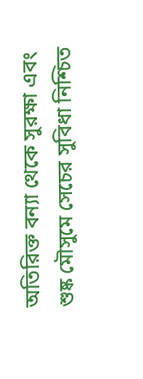অতিরিক্ত বন্যা থেকে সুরক্ষা এবং শুষ্ক মৌসুমে সেচের সুবিধা নিশ্চিত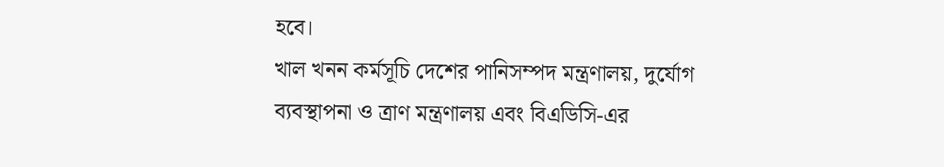হবে।
খাল খনন কর্মসূচি দেশের পানিসম্পদ মন্ত্রণালয়, দুর্যোগ ব্যবস্থাপনা ও ত্রাণ মন্ত্রণালয় এবং বিএডিসি-এর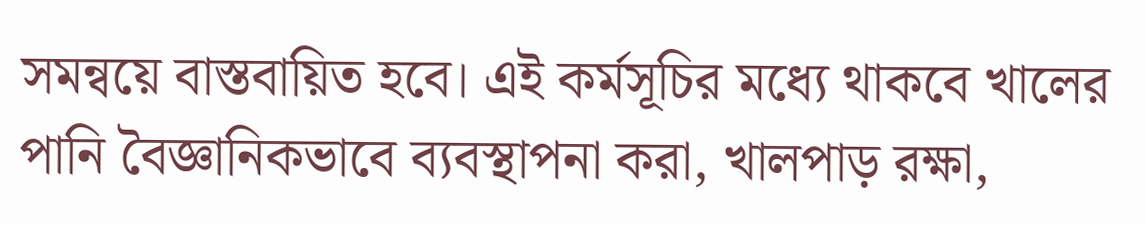সমন্বয়ে বাস্তবায়িত হবে। এই কর্মসূচির মধ্যে থাকবে খালের পানি বৈজ্ঞানিকভাবে ব্যবস্থাপনা করা, খালপাড় রক্ষা,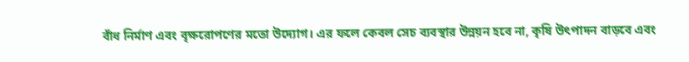বাঁধ নির্মাণ এবং বৃক্ষরোপণের মতো উদ্যোগ। এর ফলে কেবল সেচ ব্যবস্থার উন্নয়ন হবে না, কৃষি উৎপাদন বাড়বে এবং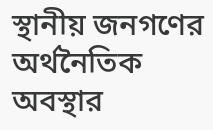স্থানীয় জনগণের অর্থনৈতিক অবস্থার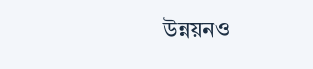উন্নয়নও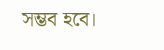সম্ভব হবে।